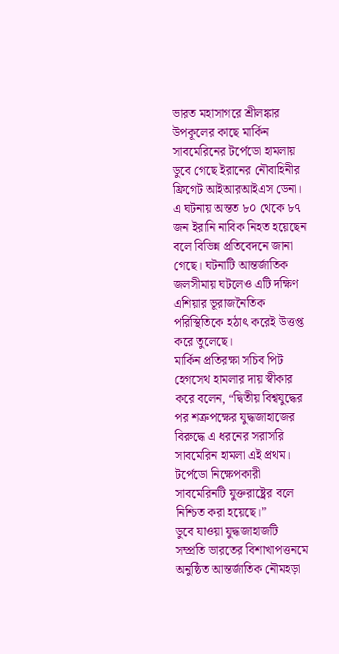ভারত মহাসাগরে শ্রীলঙ্কার উপকূলের কাছে মার্কিন সাবমেরিনের টর্পেডো হামলায় ডুবে গেছে ইরানের নৌবাহিনীর ফ্রিগেট আইআরআইএস ডেনা। এ ঘটনায় অন্তত ৮০ থেকে ৮৭ জন ইরানি নাবিক নিহত হয়েছেন বলে বিভিন্ন প্রতিবেদনে জানা গেছে। ঘটনাটি আন্তর্জাতিক জলসীমায় ঘটলেও এটি দক্ষিণ এশিয়ার ভূরাজনৈতিক পরিস্থিতিকে হঠাৎ করেই উত্তপ্ত করে তুলেছে।
মার্কিন প্রতিরক্ষা সচিব পিট হেগসেথ হামলার দায় স্বীকার করে বলেন, “দ্বিতীয় বিশ্বযুদ্ধের পর শত্রুপক্ষের যুদ্ধজাহাজের বিরুদ্ধে এ ধরনের সরাসরি সাবমেরিন হামলা এই প্রথম। টর্পেডো নিক্ষেপকারী সাবমেরিনটি যুক্তরাষ্ট্রের বলে নিশ্চিত করা হয়েছে।”
ডুবে যাওয়া যুদ্ধজাহাজটি সম্প্রতি ভারতের বিশাখাপত্তনমে অনুষ্ঠিত আন্তর্জাতিক নৌমহড়া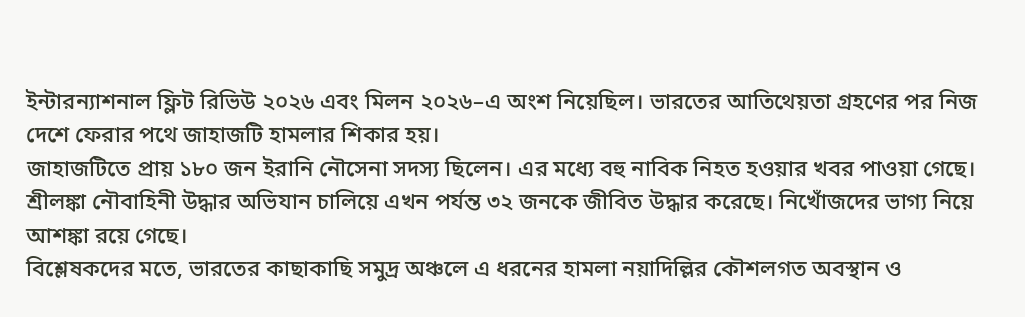ইন্টারন্যাশনাল ফ্লিট রিভিউ ২০২৬ এবং মিলন ২০২৬–এ অংশ নিয়েছিল। ভারতের আতিথেয়তা গ্রহণের পর নিজ দেশে ফেরার পথে জাহাজটি হামলার শিকার হয়।
জাহাজটিতে প্রায় ১৮০ জন ইরানি নৌসেনা সদস্য ছিলেন। এর মধ্যে বহু নাবিক নিহত হওয়ার খবর পাওয়া গেছে। শ্রীলঙ্কা নৌবাহিনী উদ্ধার অভিযান চালিয়ে এখন পর্যন্ত ৩২ জনকে জীবিত উদ্ধার করেছে। নিখোঁজদের ভাগ্য নিয়ে আশঙ্কা রয়ে গেছে।
বিশ্লেষকদের মতে, ভারতের কাছাকাছি সমুদ্র অঞ্চলে এ ধরনের হামলা নয়াদিল্লির কৌশলগত অবস্থান ও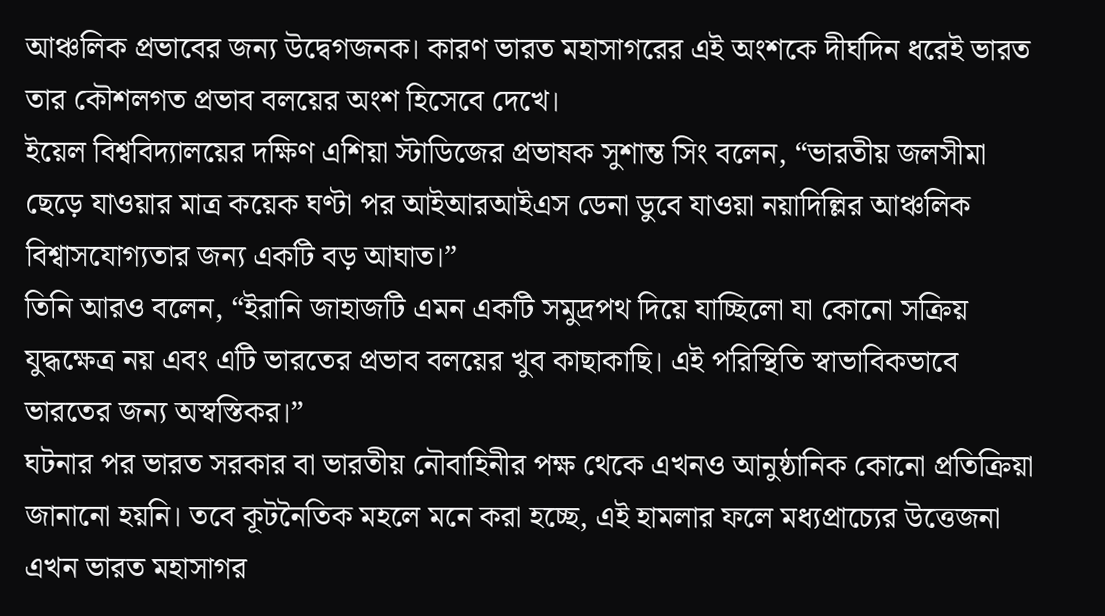আঞ্চলিক প্রভাবের জন্য উদ্বেগজনক। কারণ ভারত মহাসাগরের এই অংশকে দীর্ঘদিন ধরেই ভারত তার কৌশলগত প্রভাব বলয়ের অংশ হিসেবে দেখে।
ইয়েল বিশ্ববিদ্যালয়ের দক্ষিণ এশিয়া স্টাডিজের প্রভাষক সুশান্ত সিং বলেন, “ভারতীয় জলসীমা ছেড়ে যাওয়ার মাত্র কয়েক ঘণ্টা পর আইআরআইএস ডেনা ডুবে যাওয়া নয়াদিল্লির আঞ্চলিক বিশ্বাসযোগ্যতার জন্য একটি বড় আঘাত।”
তিনি আরও বলেন, “ইরানি জাহাজটি এমন একটি সমুদ্রপথ দিয়ে যাচ্ছিলো যা কোনো সক্রিয় যুদ্ধক্ষেত্র নয় এবং এটি ভারতের প্রভাব বলয়ের খুব কাছাকাছি। এই পরিস্থিতি স্বাভাবিকভাবে ভারতের জন্য অস্বস্তিকর।”
ঘটনার পর ভারত সরকার বা ভারতীয় নৌবাহিনীর পক্ষ থেকে এখনও আনুষ্ঠানিক কোনো প্রতিক্রিয়া জানানো হয়নি। তবে কূটনৈতিক মহলে মনে করা হচ্ছে, এই হামলার ফলে মধ্যপ্রাচ্যের উত্তেজনা এখন ভারত মহাসাগর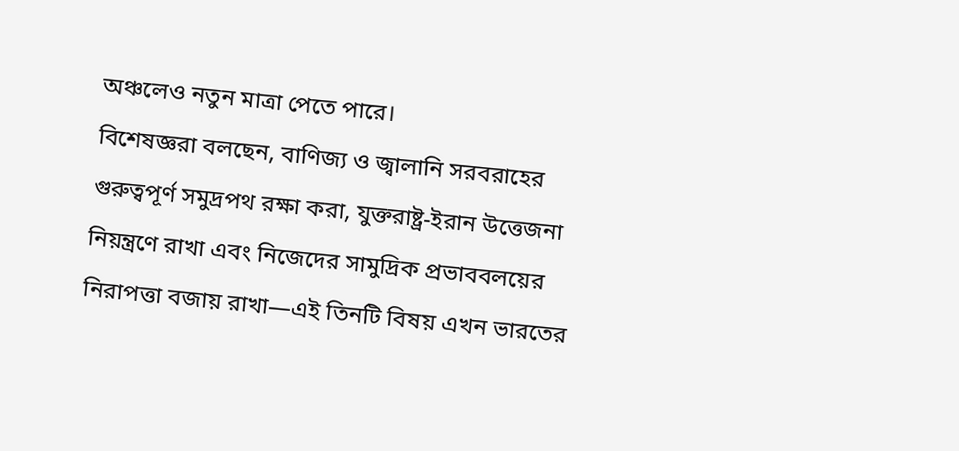অঞ্চলেও নতুন মাত্রা পেতে পারে।
বিশেষজ্ঞরা বলছেন, বাণিজ্য ও জ্বালানি সরবরাহের গুরুত্বপূর্ণ সমুদ্রপথ রক্ষা করা, যুক্তরাষ্ট্র-ইরান উত্তেজনা নিয়ন্ত্রণে রাখা এবং নিজেদের সামুদ্রিক প্রভাববলয়ের নিরাপত্তা বজায় রাখা—এই তিনটি বিষয় এখন ভারতের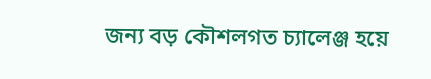জন্য বড় কৌশলগত চ্যালেঞ্জ হয়ে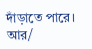দাঁড়াতে পারে।
আর/